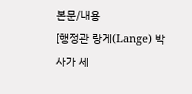본문/내용
[행정관 랑게(Lange) 박사가 세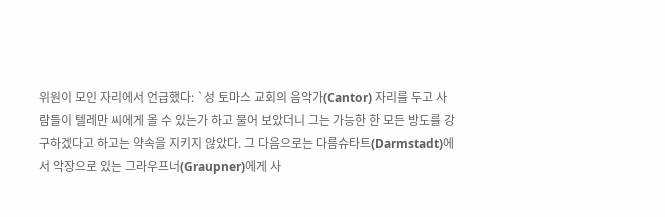위원이 모인 자리에서 언급했다: `성 토마스 교회의 음악가(Cantor) 자리를 두고 사람들이 텔레만 씨에게 올 수 있는가 하고 물어 보았더니 그는 가능한 한 모든 방도를 강구하겠다고 하고는 약속을 지키지 않았다. 그 다음으로는 다름슈타트(Darmstadt)에서 악장으로 있는 그라우프너(Graupner)에게 사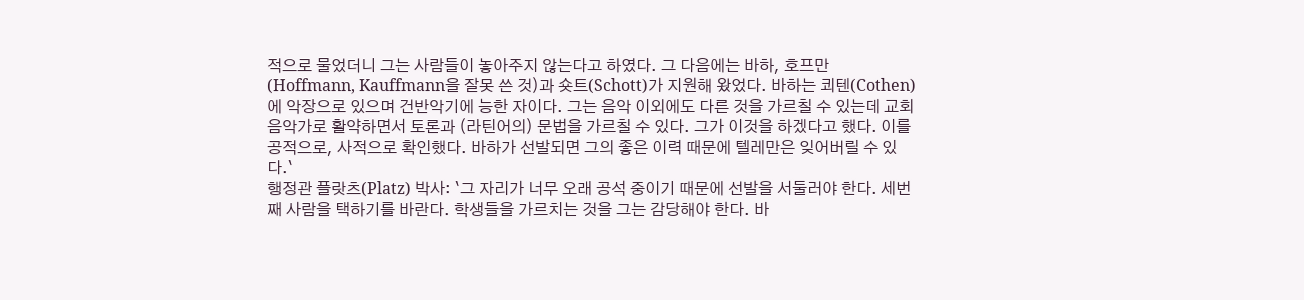적으로 물었더니 그는 사람들이 놓아주지 않는다고 하였다. 그 다음에는 바하, 호프만(Hoffmann, Kauffmann을 잘못 쓴 것)과 숏트(Schott)가 지원해 왔었다. 바하는 쾨텐(Cothen)에 악장으로 있으며 건반악기에 능한 자이다. 그는 음악 이외에도 다른 것을 가르칠 수 있는데 교회음악가로 활약하면서 토론과 (라틴어의) 문법을 가르칠 수 있다. 그가 이것을 하겠다고 했다. 이를 공적으로, 사적으로 확인했다. 바하가 선발되면 그의 좋은 이력 때문에 텔레만은 잊어버릴 수 있다.`
행정관 플랏츠(Platz) 박사: `그 자리가 너무 오래 공석 중이기 때문에 선발을 서둘러야 한다. 세번째 사람을 택하기를 바란다. 학생들을 가르치는 것을 그는 감당해야 한다. 바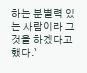하는 분별력 있는 사람이라 그것을 하겠다고 했다.`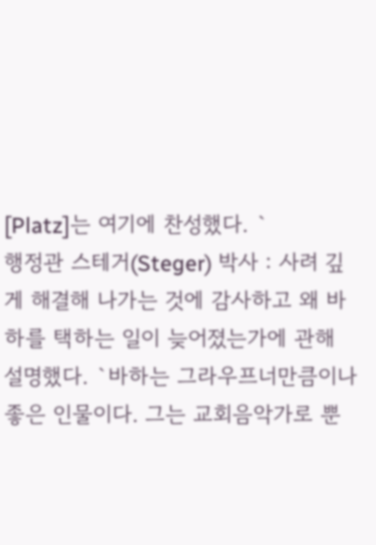[Platz]는 여기에 찬성했다. `
행정관 스테거(Steger) 박사 : 사려 깊게 해결해 나가는 것에 감사하고 왜 바하를 택하는 일이 늦어졌는가에 관해 설명했다. `바하는 그라우프너만큼이나 좋은 인물이다. 그는 교회음악가로 뿐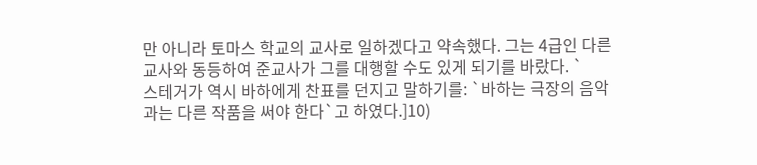만 아니라 토마스 학교의 교사로 일하겠다고 약속했다. 그는 4급인 다른 교사와 동등하여 준교사가 그를 대행할 수도 있게 되기를 바랐다. `
스테거가 역시 바하에게 찬표를 던지고 말하기를: `바하는 극장의 음악과는 다른 작품을 써야 한다`고 하였다.]10)